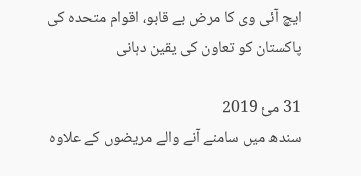ایچ آئی وی کا مرض بے قابو، اقوام متحدہ کی پاکستان کو تعاون کی یقین دہانی

31 مئ 2019
سندھ میں سامنے آنے والے مریضوں کے علاوہ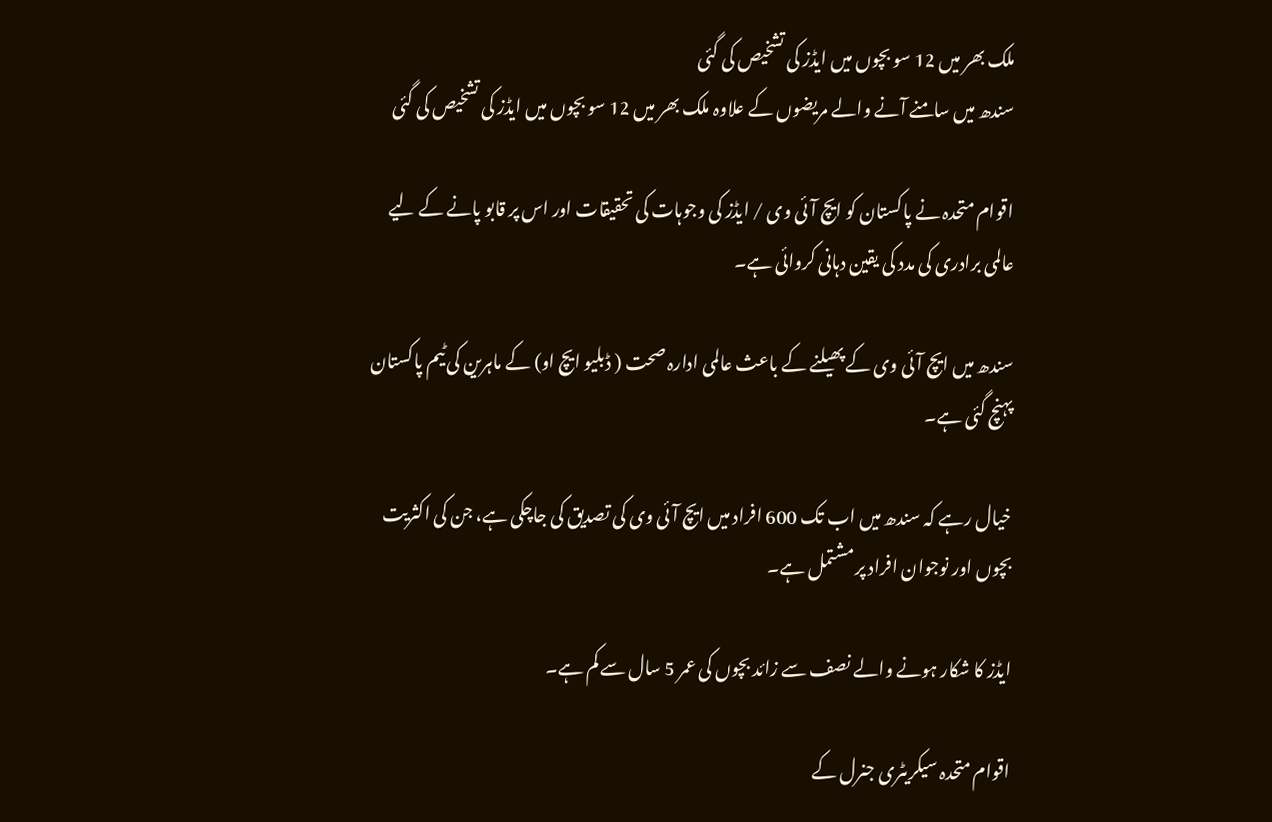ملک بھر میں 12 سو بچوں میں ایڈز کی تشخیص کی گئی
سندھ میں سامنے آنے والے مریضوں کے علاوہ ملک بھر میں 12 سو بچوں میں ایڈز کی تشخیص کی گئی

اقوام متحدہ نے پاکستان کو ایچ آئی وی / ایڈز کی وجوہات کی تحقیقات اور اس پر قابو پانے کے لیے عالمی برادری کی مدد کی یقین دہانی کروائی ہے۔

سندھ میں ایچ آئی وی کے پھیلنے کے باعث عالمی ادارہ صحت ( ڈبلیو ایچ او) کے ماہرین کی ٹیم پاکستان پہنچ گئی ہے۔

خیال رہے کہ سندھ میں اب تک 600 افراد میں ایچ آئی وی کی تصدیق کی جاچکی ہے، جن کی اکثریت بچوں اور نوجوان افراد پر مشتمل ہے۔

ایڈز کا شکار ہونے والے نصف سے زائد بچوں کی عمر 5 سال سے کم ہے۔

اقوام متحدہ سیکریٹری جنرل کے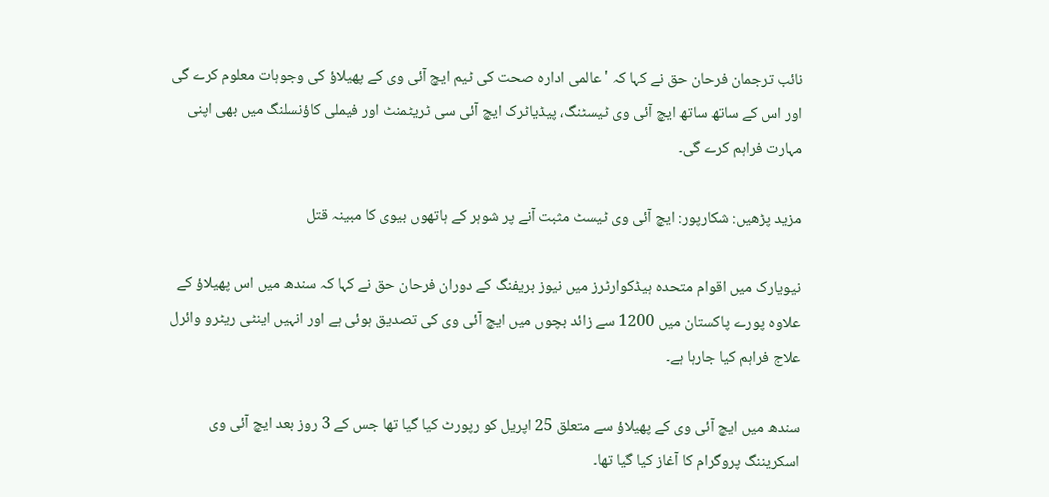نائب ترجمان فرحان حق نے کہا کہ ' عالمی ادارہ صحت کی ٹیم ایچ آئی وی کے پھیلاؤ کی وجوہات معلوم کرے گی اور اس کے ساتھ ساتھ ایچ آئی وی ٹیسٹنگ، پیڈیاٹرک ایچ آئی سی ٹریٹمنٹ اور فیملی کاؤنسلنگ میں بھی اپنی مہارت فراہم کرے گی۔

مزید پڑھیں: شکارپور: ایچ آئی وی ٹیسٹ مثبت آنے پر شوہر کے ہاتھوں بیوی کا مبینہ قتل

نیویارک میں اقوام متحدہ ہیڈکوارٹرز میں نیوز بریفنگ کے دوران فرحان حق نے کہا کہ سندھ میں اس پھیلاؤ کے علاوہ پورے پاکستان میں 1200 سے زائد بچوں میں ایچ آئی وی کی تصدیق ہوئی ہے اور انہیں اینٹی ریٹرو وائرل علاج فراہم کیا جارہا ہے۔

سندھ میں ایچ آئی وی کے پھیلاؤ سے متعلق 25 اپریل کو رپورٹ کیا گیا تھا جس کے 3 روز بعد ایچ آئی وی اسکریننگ پروگرام کا آغاز کیا گیا تھا۔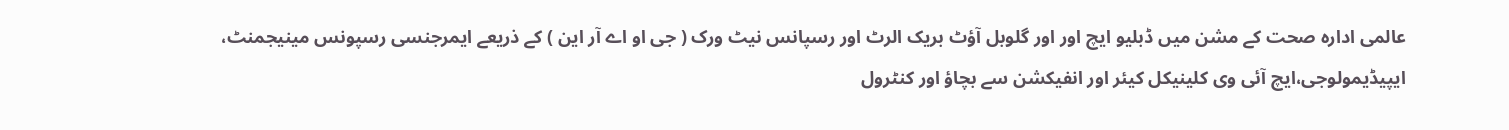عالمی ادارہ صحت کے مشن میں ڈبلیو ایچ اور اور گلوبل آؤٹ بریک الرٹ اور رسپانس نیٹ ورک ( جی او اے آر این ) کے ذریعے ایمرجنسی رسپونس مینیجمنٹ، ایپیڈیمولوجی،ایچ آئی وی کلینیکل کیئر اور انفیکشن سے بچاؤ اور کنٹرول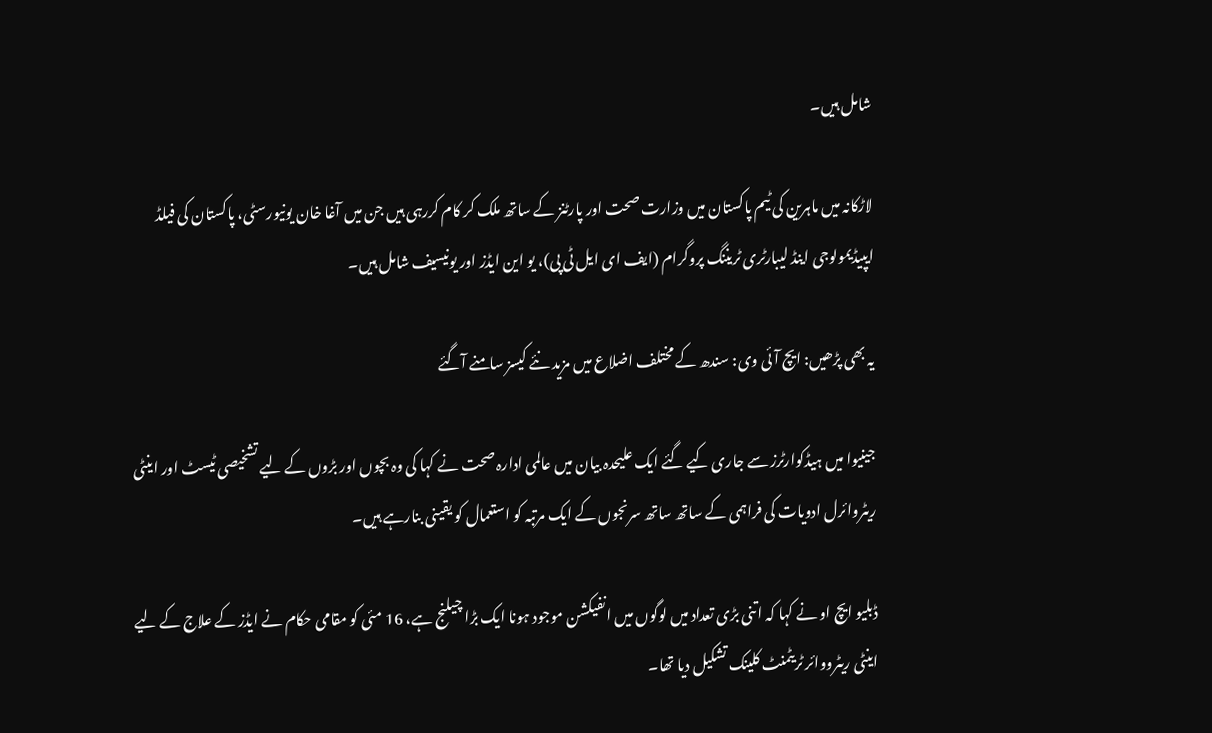شامل ہیں۔

لاڑکانہ میں ماہرین کی ٹیم پاکستان میں وزارت صحت اور پارٹنز کے ساتھ ملک کر کام کررہی ہیں جن میں آغا خان یونیورسٹی، پاکستان کی فیلڈ ایپیڈیمولوجی اینڈ لیبارٹری ٹریننگ پروگرام (ایف ای ایل ٹی پی)، یو این ایڈز اور یونیسیف شامل ہیں۔

یہ بھی پڑھیں: ایچ آئی وی: سندھ کے مختلف اضلاع میں مزید نئے کیسز سامنے آگئے

جینیوا میں ہیڈکوارٹرز سے جاری کیے گئے ایک علیحدہ بیان میں عالمی ادارہ صحت نے کہا کی وہ بچوں اور بڑوں کے لیے تشخیصی ٹیسٹ اور اینٹی ریٹروائرل ادویات کی فراہمی کے ساتھ ساتھ سرنجوں کے ایک مرتبہ کو استعمال کو یقینی بنارہے ہیں۔

ڈبلیو ایچ او نے کہا کہ اتنی بڑی تعداد میں لوگوں میں انفیکشن موجود ہونا ایک بڑا چیلنج ہے، 16 مئی کو مقامی حکام نے ایڈز کے علاج کے لیے اینٹی ریٹرووائر ٹریٹمنٹ کلینک تشکیل دیا تھا۔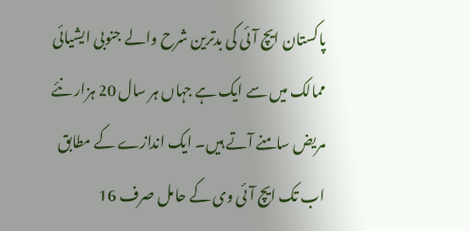پاکستان ایچ آئی کی بدترین شرح والے جنوبی ایشیائی ممالک میں سے ایک ہے جہاں ہر سال 20 ہزار نئے مریض سامنے آتے ہیں۔ ایک اندازے کے مطابق اب تک ایچ آئی وی کے حامل صرف 16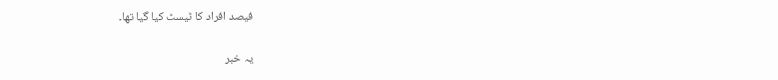فیصد افراد کا ٹیسٹ کیا گیا تھا۔


یہ خبر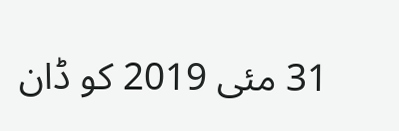31 مئی 2019 کو ڈان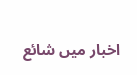اخبار میں شائع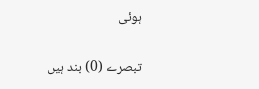ہوئی

تبصرے (0) بند ہیں